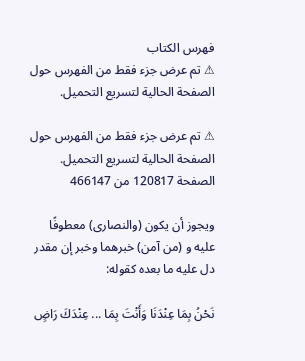فهرس الكتاب
⚠ تم عرض جزء فقط من الفهرس حول الصفحة الحالية لتسريع التحميل.

⚠ تم عرض جزء فقط من الفهرس حول الصفحة الحالية لتسريع التحميل.
الصفحة 120817 من 466147

ويجوز أن يكون (والنصارى) معطوفًا عليه و (من آمن) خبرهما وخبر إن مقدر دل عليه ما بعده كقوله:

نَحْنُ بِمَا عِنْدَنَا وَأَنْتَ بِمَا ... عِنْدَكَ رَاضٍ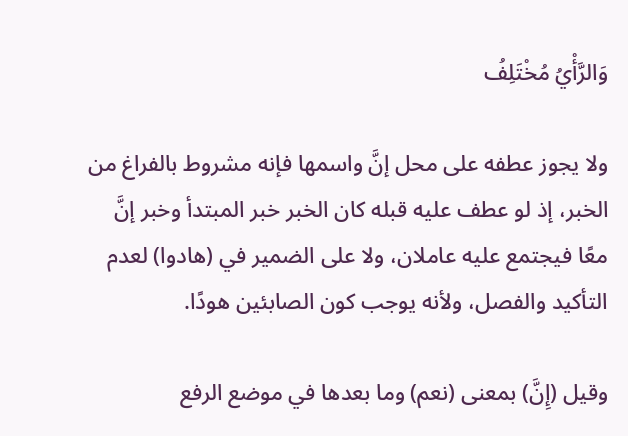وَالرَّأْيُ مُخْتَلِفُ

ولا يجوز عطفه على محل إنَّ واسمها فإنه مشروط بالفراغ من الخبر، إذ لو عطف عليه قبله كان الخبر خبر المبتدأ وخبر إنَّ معًا فيجتمع عليه عاملان، ولا على الضمير في (هادوا) لعدم التأكيد والفصل، ولأنه يوجب كون الصابئين هودًا.

وقيل (إِنَّ) بمعنى (نعم) وما بعدها في موضع الرفع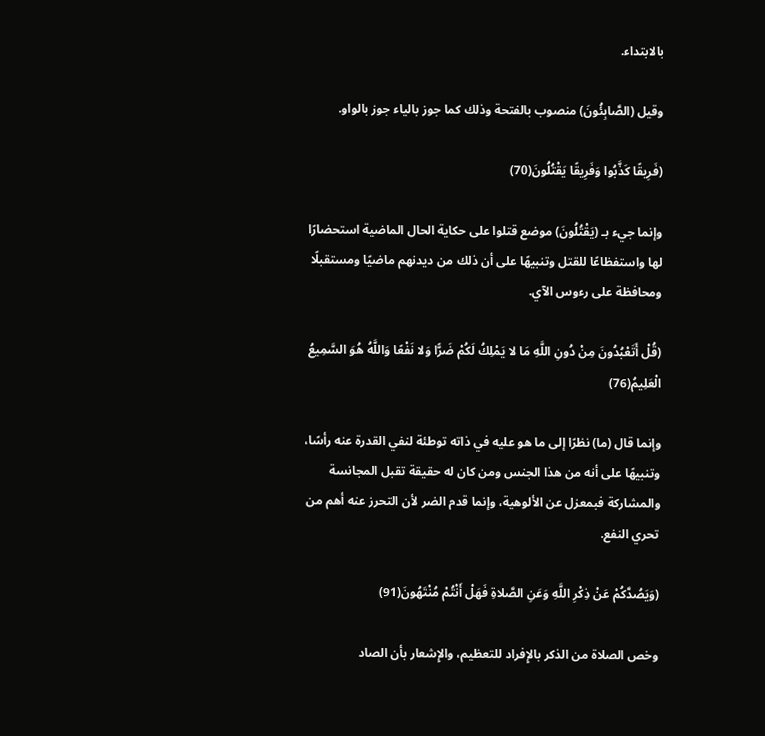بالابتداء.

وقيل (الصَّابِئُونَ) منصوب بالفتحة وذلك كما جوز بالياء جوز بالواو.

(فَرِيقًا كَذَّبُوا وَفَرِيقًا يَقْتُلُونَ(70)

وإنما جيء بـ (يَقْتُلُونَ) موضع قتلوا على حكاية الحال الماضية استحضارًا لها واستفظاعًا للقتل وتنبيهًا على أن ذلك من ديدنهم ماضيًا ومستقبلًا ومحافظة على رءوس الآي.

(قُلْ أَتَعْبُدُونَ مِنْ دُونِ اللَّهِ مَا لا يَمْلِكُ لَكُمْ ضَرًّا وَلا نَفْعًا وَاللَّهُ هُوَ السَّمِيعُ الْعَلِيمُ(76)

وإنما قال (ما) نظرًا إلى ما هو عليه في ذاته توطئة لنفي القدرة عنه رأسًا، وتنبيهًا على أنه من هذا الجنس ومن كان له حقيقة تقبل المجانسة والمشاركة فبمعزل عن الألوهية، وإنما قدم الضر لأن التحرز عنه أهم من تحري النفع.

(وَيَصُدَّكُمْ عَنْ ذِكْرِ اللَّهِ وَعَنِ الصَّلاةِ فَهَلْ أَنْتُمْ مُنْتَهُونَ(91)

وخص الصلاة من الذكر بالإِفراد للتعظيم، والإِشعار بأن الصاد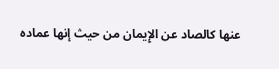عنها كالصاد عن الإِيمان من حيث إنها عماده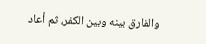والفارق بينه وبين الكفر، ثم أعاد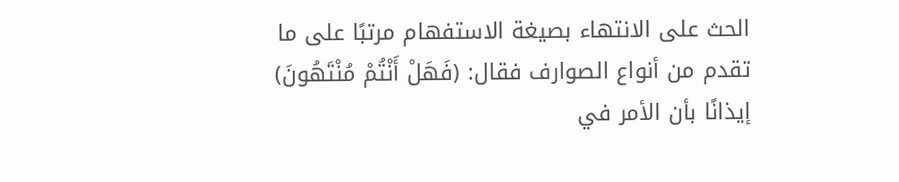الحث على الانتهاء بصيغة الاستفهام مرتبًا على ما تقدم من أنواع الصوارف فقال: (فَهَلْ أَنْتُمْ مُنْتَهُونَ) إيذانًا بأن الأمر في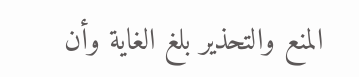المنع والتحذير بلغ الغاية وأن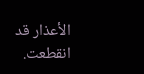الأعذار قد انقطعت.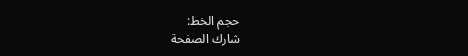حجم الخط:
شارك الصفحة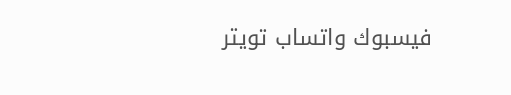فيسبوك واتساب تويتر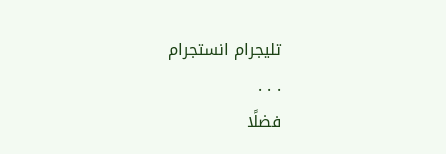تليجرام انستجرام
. . .
فضلًا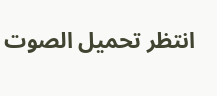انتظر تحميل الصوت